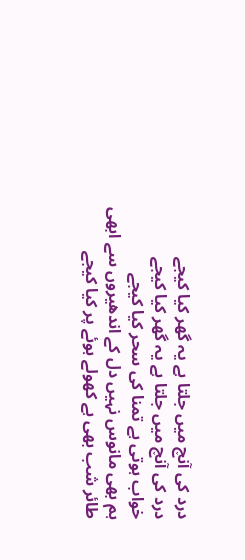درد کی آنچ میں جلتا ہے یہ گھر کیا کیجے
درد کی آنچ میں جلتا ہے یہ گھر کیا کیجے
خواب ہوتی ہے تمنا کی سحر کیا کیجے
ہم بھی مانوس نہیں دل کے اندھیروں سے ابھی
طائر شب بھی ہے کھولے ہوئے پر کیا کیجے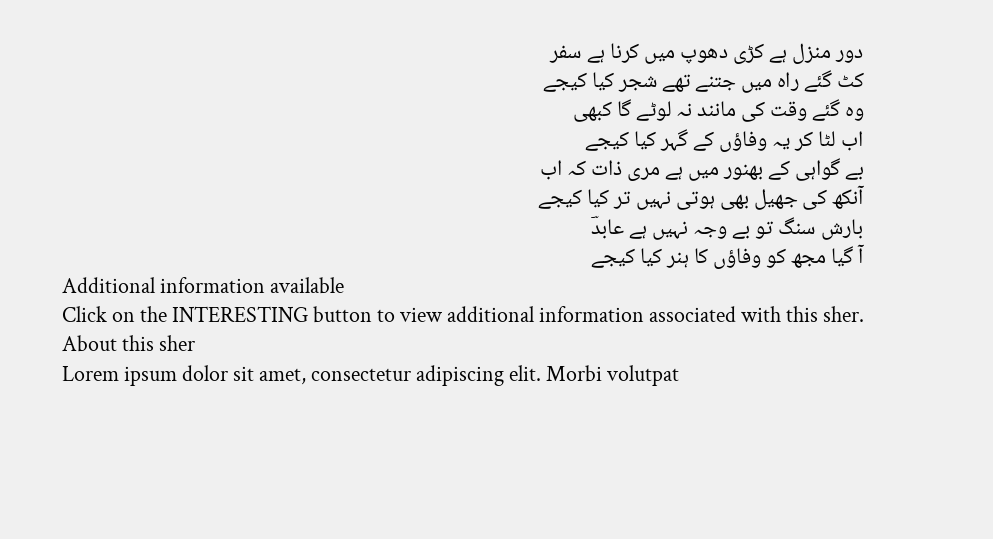دور منزل ہے کڑی دھوپ میں کرنا ہے سفر
کٹ گئے راہ میں جتنے تھے شجر کیا کیجے
وہ گئے وقت کی مانند نہ لوٹے گا کبھی
اب لٹا کر یہ وفاؤں کے گہر کیا کیجے
بے گواہی کے بھنور میں ہے مری ذات کہ اب
آنکھ کی جھیل بھی ہوتی نہیں تر کیا کیجے
بارش سنگ تو بے وجہ نہیں ہے عابدؔ
آ گیا مجھ کو وفاؤں کا ہنر کیا کیجے
Additional information available
Click on the INTERESTING button to view additional information associated with this sher.
About this sher
Lorem ipsum dolor sit amet, consectetur adipiscing elit. Morbi volutpat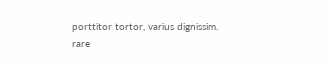porttitor tortor, varius dignissim.
rare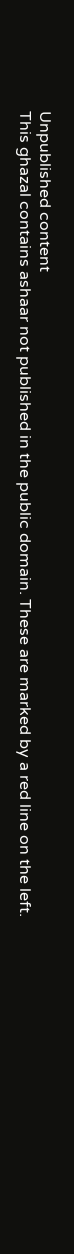Unpublished content
This ghazal contains ashaar not published in the public domain. These are marked by a red line on the left.